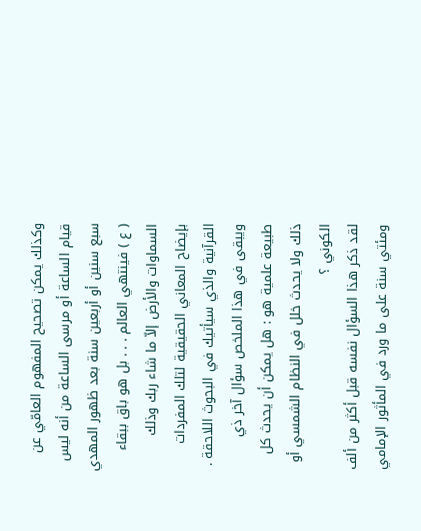وكذلك يمكن تصحيح المفهوم العامّي عن قيام الساعة أو مرسى الساعة من أنه ليس سبع سنين أو أربعين سنة بعد ظهور المهدي ( ع ) فينتهي العالم . . . بل هو باق ببقاء السماوات والأرض إلاّ ما شاء ربك وذلك بإيضاح المعاني الحقيقية لتلك المفردات القرآنية والذي سيأتيك في البحوث اللاحقة .
ويبقى في هذا الملخص سؤال آخر ذي طبيعة علمية هو : هل يمكن أن يحدث كل ذلك ولا يحدث خلل في النظام الشمسي أو الكوني ؟
لقد ذكر هذا السؤال نفسه قبل أكثر من ألف ومئتي سنة على ما ورد في المأثور الإمامي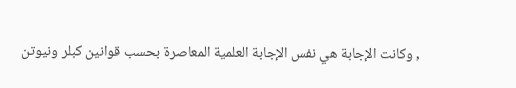, وكانت الإجابة هي نفس الإجابة العلمية المعاصرة بحسب قوانين كبلر ونيوتن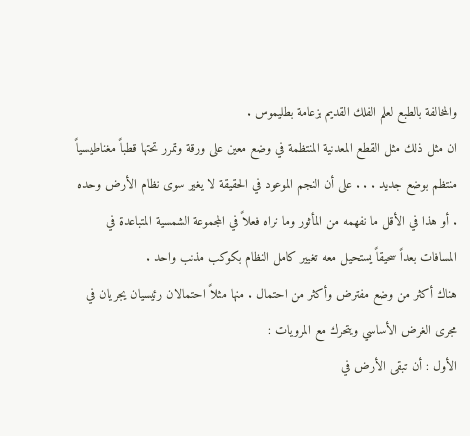والمخالفة بالطبع لعلم الفلك القديم بزعامة بطليموس .
ان مثل ذلك مثل القطع المعدنية المنتظمة في وضع معين على ورقة وتمرر تحتها قطباً مغناطيسياً منتظم بوضع جديد . . . على أن النجم الموعود في الحقيقة لا يغير سوى نظام الأرض وحده . أو هذا في الأقل ما نفهمه من المأثور وما نراه فعلاً في المجموعة الشمسية المتباعدة في المسافات بعداً سحيقاً يستحيل معه تغيير كامل النظام بكوكب مذنب واحد .
هناك أكثر من وضع مفترض وأكثر من احتمال . منها مثلاً احتمالان رئيسيان يجريان في مجرى الغرض الأساسي ويتحرك مع المرويات :
الأول : أن تبقى الأرض في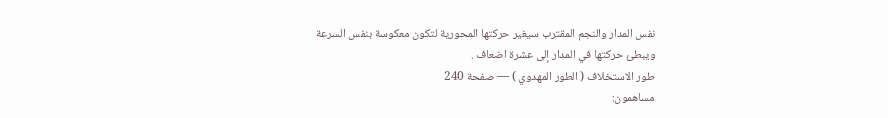نفس المدار والنجم المقترب سيغير حركتها المحورية لتكون معكوسة بنفس السرعة ويبطئ حركتها في المدار إلى عشرة اضعاف .
طور الاستخلاف ( الطور المهدوي ) — صفحة 240
مساهمون: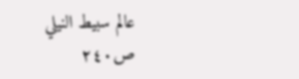عالم سبيط النيلي
ص٢٤٠